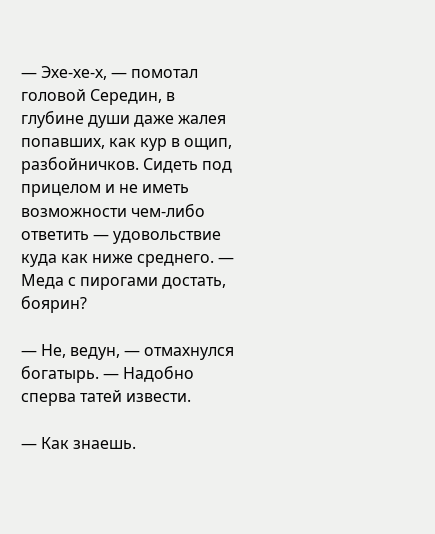— Эхе-хе-х, — помотал головой Середин, в глубине души даже жалея попавших, как кур в ощип, разбойничков. Сидеть под прицелом и не иметь возможности чем-либо ответить — удовольствие куда как ниже среднего. — Меда с пирогами достать, боярин?

— Не, ведун, — отмахнулся богатырь. — Надобно сперва татей извести.

— Как знаешь.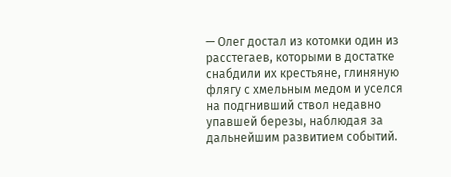— Олег достал из котомки один из расстегаев, которыми в достатке снабдили их крестьяне, глиняную флягу с хмельным медом и уселся на подгнивший ствол недавно упавшей березы, наблюдая за дальнейшим развитием событий.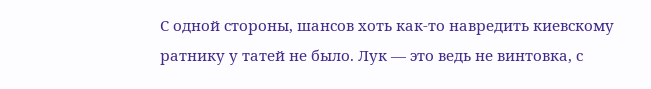С одной стороны, шансов хоть как-то навредить киевскому ратнику у татей не было. Лук — это ведь не винтовка, с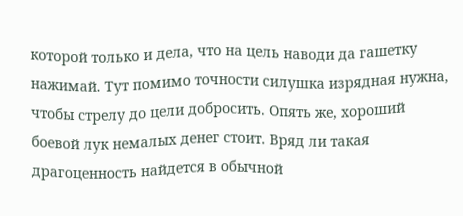которой только и дела, что на цель наводи да гашетку нажимай. Тут помимо точности силушка изрядная нужна, чтобы стрелу до цели добросить. Опять же, хороший боевой лук немалых денег стоит. Вряд ли такая драгоценность найдется в обычной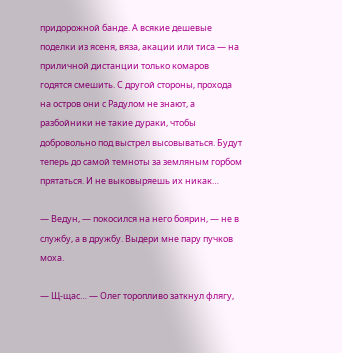придорожной банде. А всякие дешевые поделки из ясеня, вяза, акации или тиса — на приличной дистанции только комаров годятся смешить. С другой стороны, прохода на остров они с Радулом не знают, а разбойники не такие дураки, чтобы добровольно под выстрел высовываться. Будут теперь до самой темноты за земляным горбом прятаться. И не выковыряешь их никак…

— Ведун, — покосился на него боярин, — не в службу, а в дружбу. Выдери мне пару пучков моха.

— Щ-щас… — Олег торопливо заткнул флягу,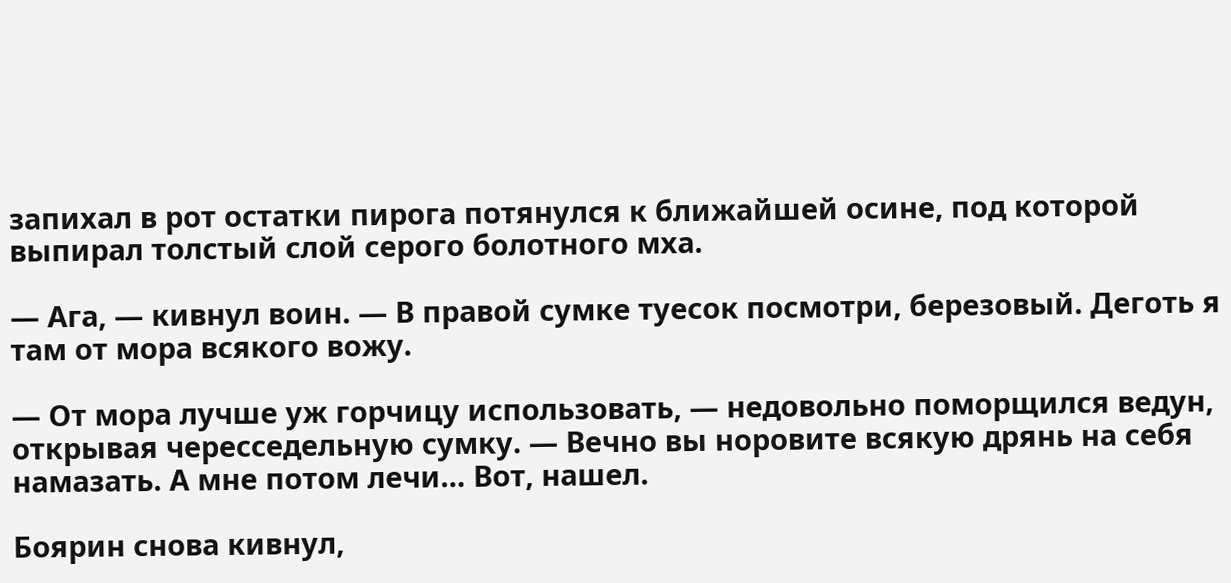запихал в рот остатки пирога потянулся к ближайшей осине, под которой выпирал толстый слой серого болотного мха.

— Ага, — кивнул воин. — В правой сумке туесок посмотри, березовый. Деготь я там от мора всякого вожу.

— От мора лучше уж горчицу использовать, — недовольно поморщился ведун, открывая чересседельную сумку. — Вечно вы норовите всякую дрянь на себя намазать. А мне потом лечи… Вот, нашел.

Боярин снова кивнул,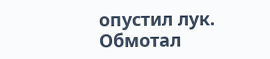опустил лук. Обмотал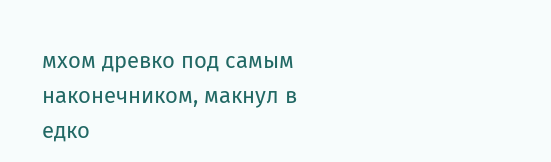мхом древко под самым наконечником, макнул в едко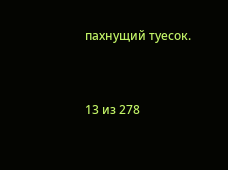пахнущий туесок.



13 из 278